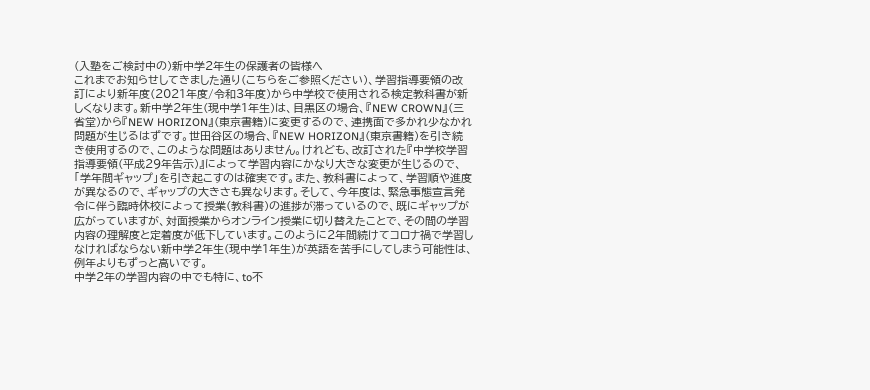(入塾をご検討中の)新中学2年生の保護者の皆様へ
これまでお知らせしてきました通り(こちらをご参照ください)、学習指導要領の改訂により新年度(2021年度/令和3年度)から中学校で使用される検定教科書が新しくなります。新中学2年生(現中学1年生)は、目黒区の場合、『NEW CROWN』(三省堂)から『NEW HORIZON』(東京書籍)に変更するので、連携面で多かれ少なかれ問題が生じるはずです。世田谷区の場合、『NEW HORIZON』(東京書籍)を引き続き使用するので、このような問題はありません。けれども、改訂された『中学校学習指導要領(平成29年告示)』によって学習内容にかなり大きな変更が生じるので、「学年間ギャップ」を引き起こすのは確実です。また、教科書によって、学習順や進度が異なるので、ギャップの大きさも異なります。そして、今年度は、緊急事態宣言発令に伴う臨時休校によって授業(教科書)の進捗が滞っているので、既にギャップが広がっていますが、対面授業からオンライン授業に切り替えたことで、その間の学習内容の理解度と定着度が低下しています。このように2年間続けてコロナ禍で学習しなければならない新中学2年生(現中学1年生)が英語を苦手にしてしまう可能性は、例年よりもずっと高いです。
中学2年の学習内容の中でも特に、to不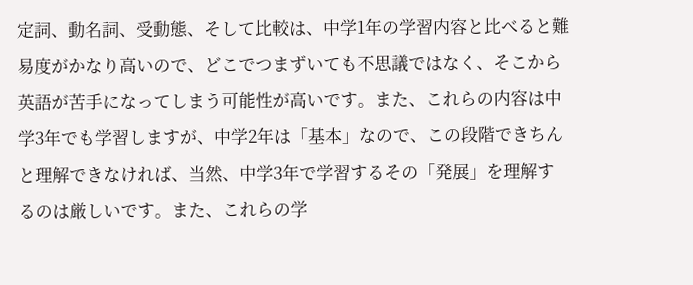定詞、動名詞、受動態、そして比較は、中学1年の学習内容と比べると難易度がかなり高いので、どこでつまずいても不思議ではなく、そこから英語が苦手になってしまう可能性が高いです。また、これらの内容は中学3年でも学習しますが、中学2年は「基本」なので、この段階できちんと理解できなければ、当然、中学3年で学習するその「発展」を理解するのは厳しいです。また、これらの学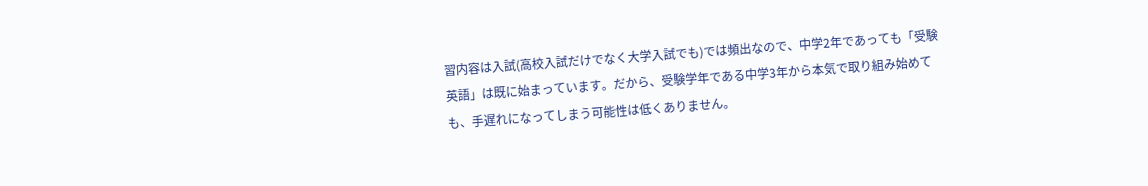習内容は入試(高校入試だけでなく大学入試でも)では頻出なので、中学2年であっても「受験英語」は既に始まっています。だから、受験学年である中学3年から本気で取り組み始めても、手遅れになってしまう可能性は低くありません。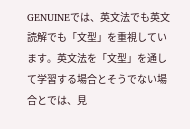GENUINEでは、英文法でも英文読解でも「文型」を重視しています。英文法を「文型」を通して学習する場合とそうでない場合とでは、見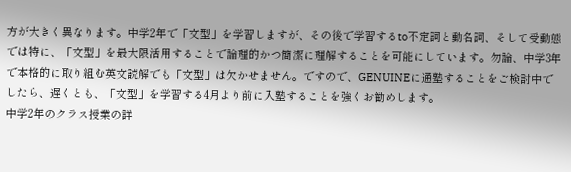方が大きく異なります。中学2年で「文型」を学習しますが、その後で学習するto不定詞と動名詞、そして受動態では特に、「文型」を最大限活用することで論理的かつ簡潔に理解することを可能にしています。勿論、中学3年で本格的に取り組む英文読解でも「文型」は欠かせません。ですので、GENUINEに通塾することをご検討中でしたら、遅くとも、「文型」を学習する4月より前に入塾することを強くお勧めします。
中学2年のクラス授業の詳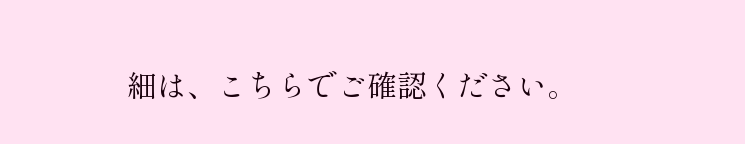細は、こちらでご確認ください。